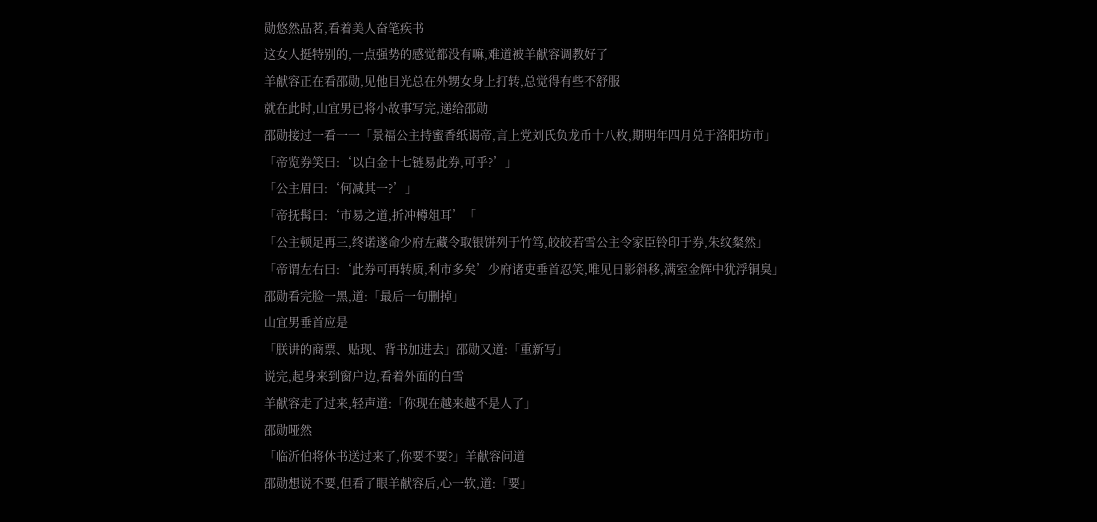勋悠然品茗,看着美人奋笔疾书
这女人挺特别的,一点强势的感觉都没有嘛,难道被羊献容调教好了
羊献容正在看邵勋,见他目光总在外甥女身上打转,总觉得有些不舒服
就在此时,山宜男已将小故事写完,递给邵勋
邵勋接过一看一一「景福公主持蜜香纸谒帝,言上党刘氏负龙币十八枚,期明年四月兑于洛阳坊市」
「帝览券笑曰:‘以白金十七链易此券,可乎?’」
「公主眉曰:‘何减其一?’」
「帝抚髯曰:‘市易之道,折冲樽俎耳’「
「公主顿足再三,终诺遂命少府左藏令取银饼列于竹笃,皎皎若雪公主令家臣铃印于券,朱纹粲然」
「帝谓左右曰:‘此券可再转质,利市多矣’少府诸吏垂首忍笑,唯见日影斜移,满室金辉中犹浮铜臭」
邵勋看完脸一黑,道:「最后一句删掉」
山宜男垂首应是
「朕讲的商票、贴现、背书加进去」邵勋又道:「重新写」
说完,起身来到窗户边,看着外面的白雪
羊献容走了过来,轻声道:「你现在越来越不是人了」
邵勋哑然
「临沂伯将休书送过来了,你要不要?」羊献容问道
邵勋想说不要,但看了眼羊献容后,心一软,道:「要」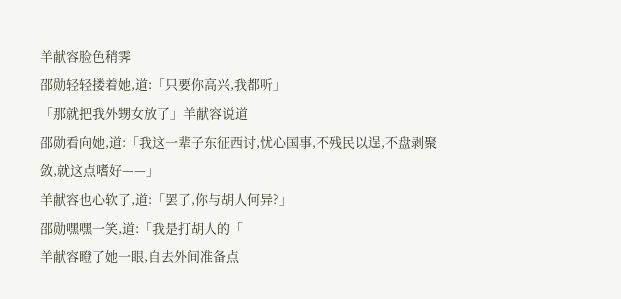羊献容脸色稍霁
邵勋轻轻搂着她,道:「只要你高兴,我都听」
「那就把我外甥女放了」羊献容说道
邵勋看向她,道:「我这一辈子东征西讨,忧心国事,不残民以逞,不盘剥聚敛,就这点嗜好——」
羊献容也心软了,道:「罢了,你与胡人何异?」
邵勋嘿嘿一笑,道:「我是打胡人的「
羊献容瞪了她一眼,自去外间准备点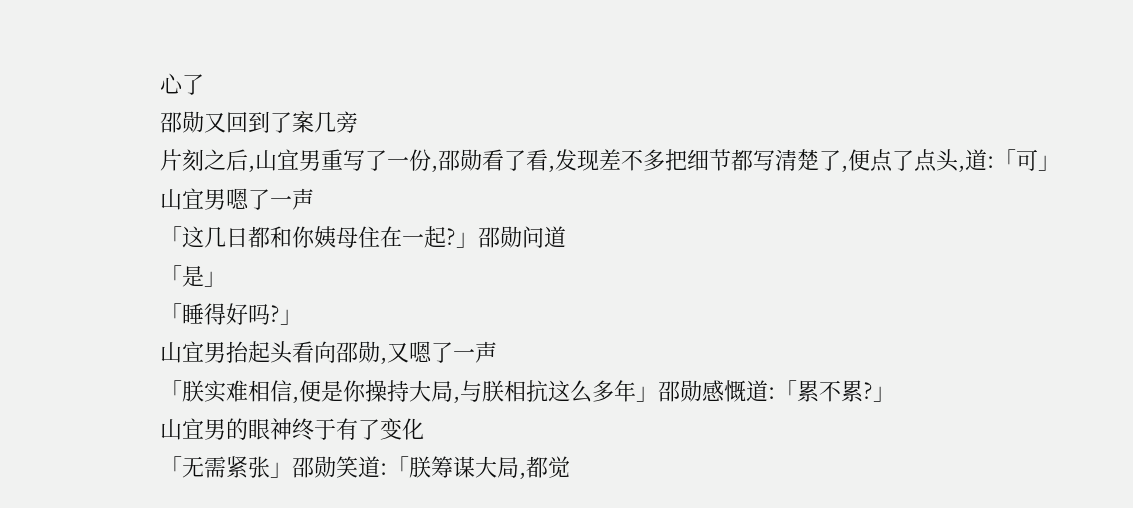心了
邵勋又回到了案几旁
片刻之后,山宜男重写了一份,邵勋看了看,发现差不多把细节都写清楚了,便点了点头,道:「可」
山宜男嗯了一声
「这几日都和你姨母住在一起?」邵勋问道
「是」
「睡得好吗?」
山宜男抬起头看向邵勋,又嗯了一声
「朕实难相信,便是你操持大局,与朕相抗这么多年」邵勋感慨道:「累不累?」
山宜男的眼神终于有了变化
「无需紧张」邵勋笑道:「朕筹谋大局,都觉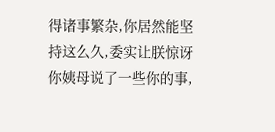得诸事繁杂,你居然能坚持这么久,委实让朕惊讶你姨母说了一些你的事,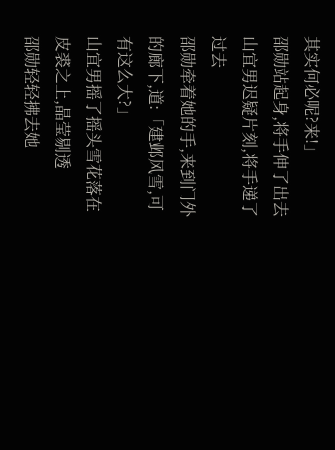其实何必呢?来!」
邵勋站起身,将手伸了出去
山宜男迟疑片刻,将手递了过去
邵勋牵着她的手,来到门外的廊下,道:「建邺风雪,可有这么大?」
山宜男摇了摇头雪花落在皮裘之上,晶莹剔透
邵勋轻轻拂去她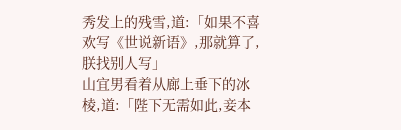秀发上的残雪,道:「如果不喜欢写《世说新语》,那就算了,朕找别人写」
山宜男看着从廊上垂下的冰棱,道:「陛下无需如此,妾本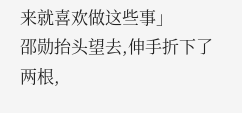来就喜欢做这些事」
邵勋抬头望去,伸手折下了两根,